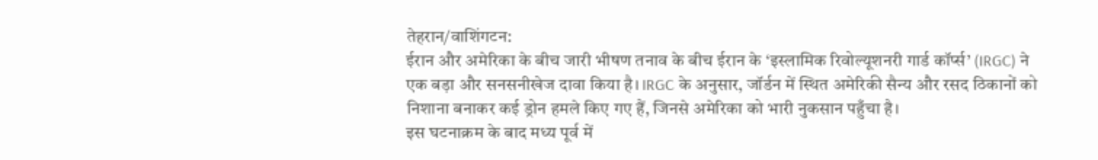तेहरान/वाशिंगटन:
ईरान और अमेरिका के बीच जारी भीषण तनाव के बीच ईरान के ‘इस्लामिक रिवोल्यूशनरी गार्ड कॉर्प्स’ (IRGC) ने एक बड़ा और सनसनीखेज दावा किया है। IRGC के अनुसार, जॉर्डन में स्थित अमेरिकी सैन्य और रसद ठिकानों को निशाना बनाकर कई ड्रोन हमले किए गए हैं, जिनसे अमेरिका को भारी नुकसान पहुँचा है।
इस घटनाक्रम के बाद मध्य पूर्व में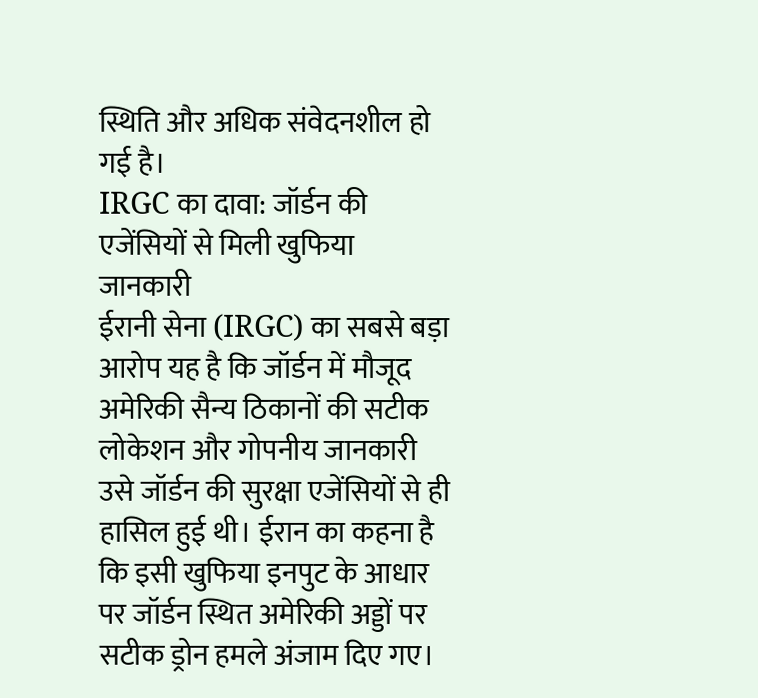स्थिति और अधिक संवेदनशील हो गई है।
IRGC का दावा: जॉर्डन की एजेंसियों से मिली खुफिया जानकारी
ईरानी सेना (IRGC) का सबसे बड़ा आरोप यह है कि जॉर्डन में मौजूद अमेरिकी सैन्य ठिकानों की सटीक लोकेशन और गोपनीय जानकारी उसे जॉर्डन की सुरक्षा एजेंसियों से ही हासिल हुई थी। ईरान का कहना है कि इसी खुफिया इनपुट के आधार पर जॉर्डन स्थित अमेरिकी अड्डों पर सटीक ड्रोन हमले अंजाम दिए गए।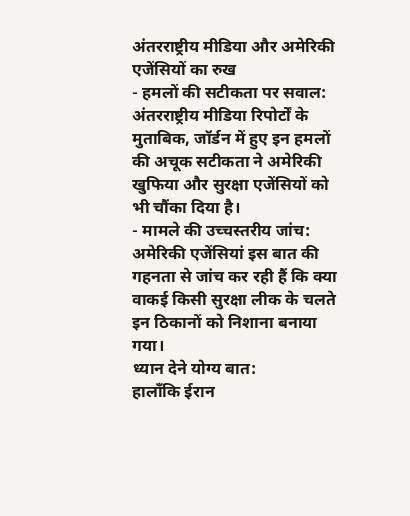अंतरराष्ट्रीय मीडिया और अमेरिकी एजेंसियों का रुख
- हमलों की सटीकता पर सवाल: अंतरराष्ट्रीय मीडिया रिपोर्टों के मुताबिक, जॉर्डन में हुए इन हमलों की अचूक सटीकता ने अमेरिकी खुफिया और सुरक्षा एजेंसियों को भी चौंका दिया है।
- मामले की उच्चस्तरीय जांच: अमेरिकी एजेंसियां इस बात की गहनता से जांच कर रही हैं कि क्या वाकई किसी सुरक्षा लीक के चलते इन ठिकानों को निशाना बनाया गया।
ध्यान देने योग्य बात:
हालाँकि ईरान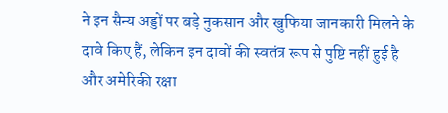ने इन सैन्य अड्डों पर बड़े नुकसान और खुफिया जानकारी मिलने के दावे किए हैं, लेकिन इन दावों की स्वतंत्र रूप से पुष्टि नहीं हुई है और अमेरिकी रक्षा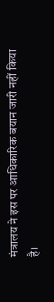मंत्रालय ने इस पर आधिकारिक बयान जारी नहीं किया है।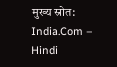मुख्य स्रोत: India.Com – Hindi